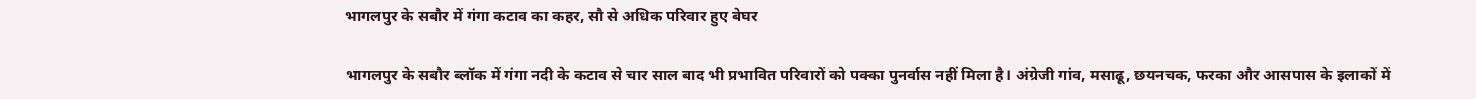भागलपुर के सबौर में गंगा कटाव का कहर, सौ से अधिक परिवार हुए बेघर

भागलपुर के सबौर ब्लॉक में गंगा नदी के कटाव से चार साल बाद भी प्रभावित परिवारों को पक्का पुनर्वास नहीं मिला है। अंग्रेजी गांव, मसाढू, छयनचक, फरका और आसपास के इलाकों में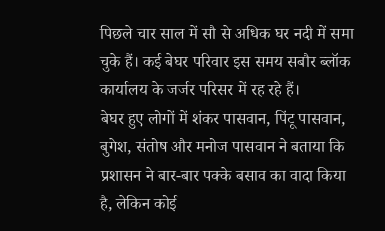पिछले चार साल में सौ से अधिक घर नदी में समा चुके हैं। कई बेघर परिवार इस समय सबौर ब्लॉक कार्यालय के जर्जर परिसर में रह रहे हैं।
बेघर हुए लोगों में शंकर पासवान, पिंटू पासवान, बुगेश, संतोष और मनोज पासवान ने बताया कि प्रशासन ने बार-बार पक्के बसाव का वादा किया है, लेकिन कोई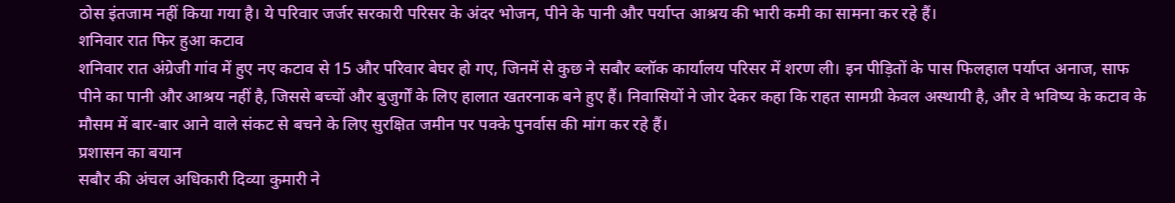ठोस इंतजाम नहीं किया गया है। ये परिवार जर्जर सरकारी परिसर के अंदर भोजन, पीने के पानी और पर्याप्त आश्रय की भारी कमी का सामना कर रहे हैं।
शनिवार रात फिर हुआ कटाव
शनिवार रात अंग्रेजी गांव में हुए नए कटाव से 15 और परिवार बेघर हो गए, जिनमें से कुछ ने सबौर ब्लॉक कार्यालय परिसर में शरण ली। इन पीड़ितों के पास फिलहाल पर्याप्त अनाज, साफ पीने का पानी और आश्रय नहीं है, जिससे बच्चों और बुजुर्गों के लिए हालात खतरनाक बने हुए हैं। निवासियों ने जोर देकर कहा कि राहत सामग्री केवल अस्थायी है, और वे भविष्य के कटाव के मौसम में बार-बार आने वाले संकट से बचने के लिए सुरक्षित जमीन पर पक्के पुनर्वास की मांग कर रहे हैं।
प्रशासन का बयान
सबौर की अंचल अधिकारी दिव्या कुमारी ने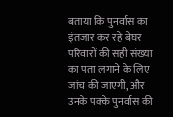बताया कि पुनर्वास का इंतजार कर रहे बेघर परिवारों की सही संख्या का पता लगाने के लिए जांच की जाएगी, और उनके पक्के पुनर्वास की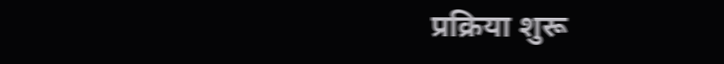प्रक्रिया शुरू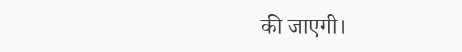की जाएगी।